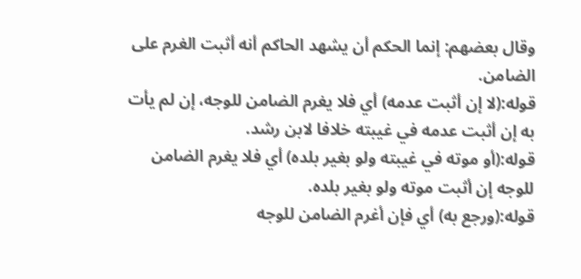وقال بعضهم: إنما الحكم أن يشهد الحاكم أنه أثبت الغرم على الضامن.
قوله:(لا إن أثبت عدمه) أي فلا يغرم الضامن للوجه، إن لم يأت به إن أثبت عدمه في غيبته خلافا لابن رشد.
قوله:(أو موته في غيبته ولو بغير بلده) أي فلا يغرم الضامن للوجه إن أثبت موته ولو بغير بلده.
قوله:(ورجع به) أي فإن أغرم الضامن للوجه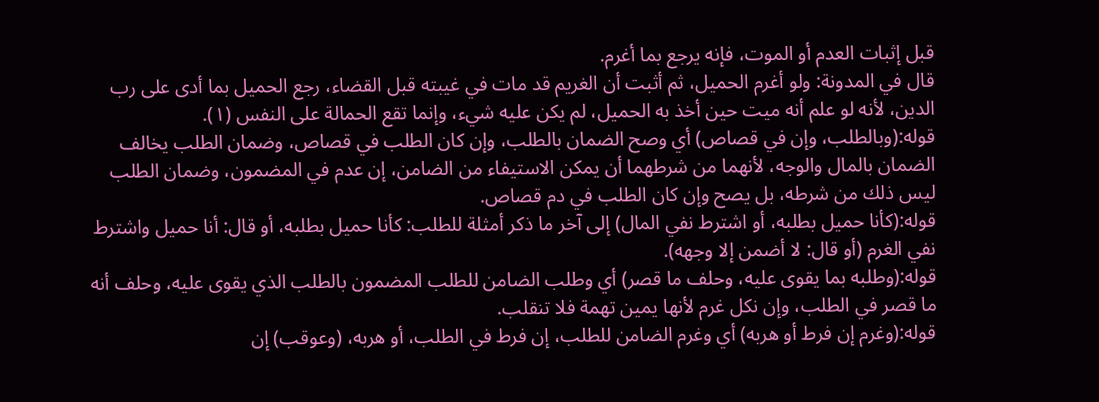قبل إثبات العدم أو الموت، فإنه يرجع بما أغرم.
قال في المدونة: ولو أغرم الحميل، ثم أثبت أن الغريم قد مات في غيبته قبل القضاء، رجع الحميل بما أدى على رب الدين، لأنه لو علم أنه ميت حين أخذ به الحميل، لم يكن عليه شيء، وإنما تقع الحمالة على النفس (١).
قوله:(وبالطلب، وإن في قصاص) أي وصح الضمان بالطلب، وإن كان الطلب في قصاص، وضمان الطلب يخالف الضمان بالمال والوجه، لأنهما من شرطهما أن يمكن الاستيفاء من الضامن، إن عدم في المضمون، وضمان الطلب ليس ذلك من شرطه، بل يصح وإن كان الطلب في دم قصاص.
قوله:(كأنا حميل بطلبه، أو اشترط نفي المال) إلى آخر ما ذكر أمثلة للطلب: كأنا حميل بطلبه، أو قال: أنا حميل واشترط نفي الغرم (أو قال: لا أضمن إلا وجهه).
قوله:(وطلبه بما يقوى عليه، وحلف ما قصر) أي وطلب الضامن للطلب المضمون بالطلب الذي يقوى عليه، وحلف أنه ما قصر في الطلب، وإن نكل غرم لأنها يمين تهمة فلا تنقلب.
قوله:(وغرم إن فرط أو هربه) أي وغرم الضامن للطلب، إن فرط في الطلب، أو هربه، (وعوقب) إن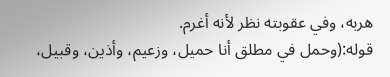هربه، وفي عقوبته نظر لأنه أغرم.
قوله:(وحمل في مطلق أنا حميل، وزعيم، وأذين، وقبيل،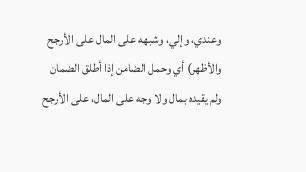وعندي، وإلي، وشبهه على المال على الأرجح والأظهر) أي وحمل الضامن إذا أطلق الضمان ولم يقيده بمال ولا وجه على المال، على الأرجح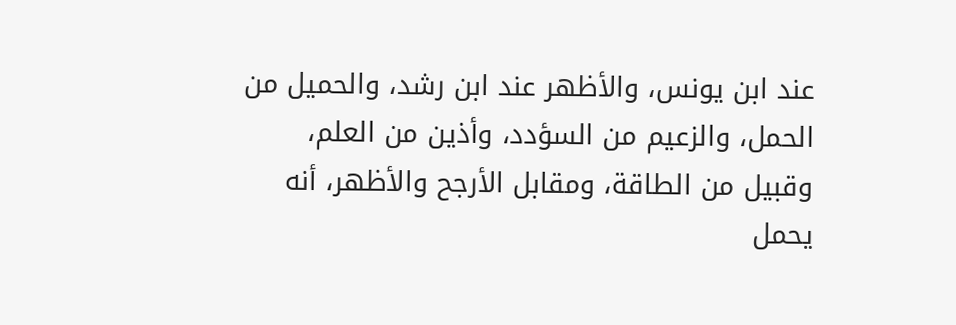عند ابن يونس، والأظهر عند ابن رشد، والحميل من الحمل، والزعيم من السؤدد، وأذين من العلم، وقبيل من الطاقة، ومقابل الأرجح والأظهر، أنه يحمل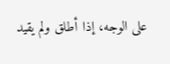على الوجه، إذا أطلق ولم يقيد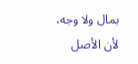بمال ولا وجه، لأن الأصل